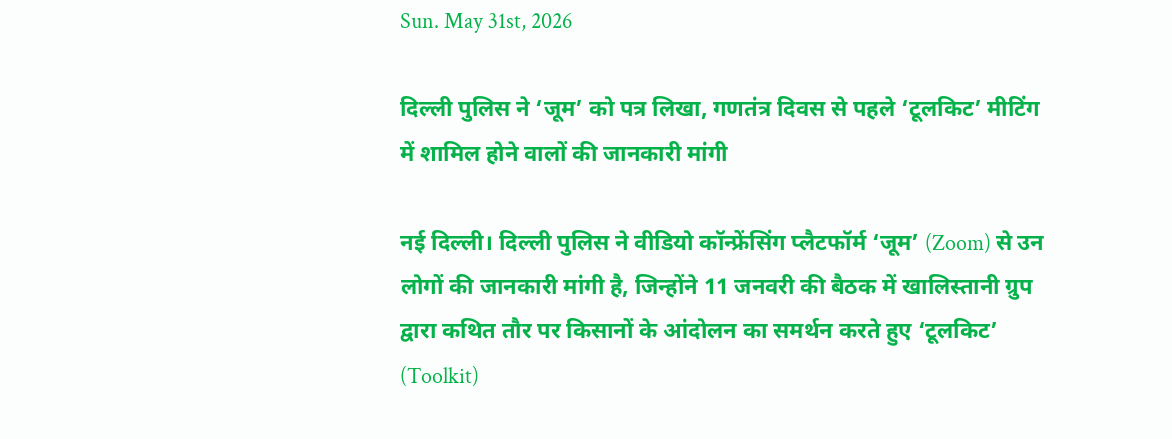Sun. May 31st, 2026

दिल्ली पुलिस ने ‘जूम’ को पत्र लिखा, गणतंत्र दिवस से पहले ‘टूलकिट’ मीटिंग में शामिल होने वालों की जानकारी मांगी

नई दिल्ली। दिल्ली पुलिस ने वीडियो कॉन्फ्रेंसिंग प्लैटफॉर्म ‘जूम’ (Zoom) से उन लोगों की जानकारी मांगी है, जिन्होंने 11 जनवरी की बैठक में खालिस्तानी ग्रुप द्वारा कथित तौर पर किसानों के आंदोलन का समर्थन करते हुए ‘टूलकिट’ (Toolkit)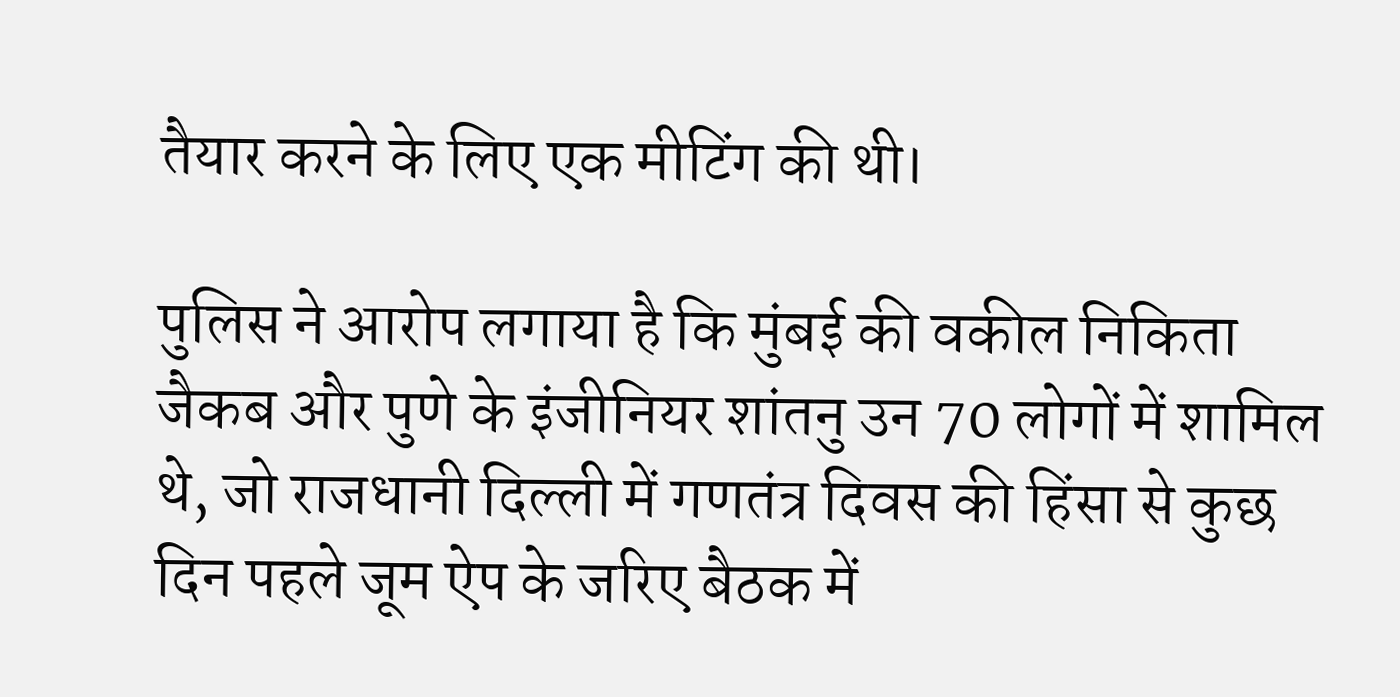तैयार करने के लिए एक मीटिंग की थी।

पुलिस ने आरोप लगाया है कि मुंबई की वकील निकिता जैकब और पुणे के इंजीनियर शांतनु उन 70 लोगों में शामिल थे, जो राजधानी दिल्ली में गणतंत्र दिवस की हिंसा से कुछ दिन पहले जूम ऐप के जरिए बैठक में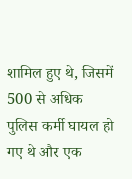शामिल हुए थे, जिसमें 500 से अधिक पुलिस कर्मी घायल हो गए थे और एक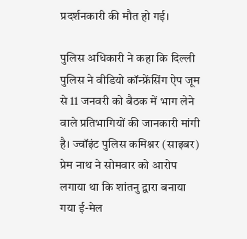प्रदर्शनकारी की मौत हो गई।

पुलिस अधिकारी ने कहा कि दिल्ली पुलिस ने वीडियो कॉन्फ्रेंसिंग ऐप जूम से 11 जनवरी को बैठक में भाग लेने वाले प्रतिभागियों की जानकारी मांगी है। ज्वॉइंट पुलिस कमिश्नर (साइबर) प्रेम नाथ ने सोमवार को आरोप लगाया था कि शांतनु द्वारा बनाया गया ई-मेल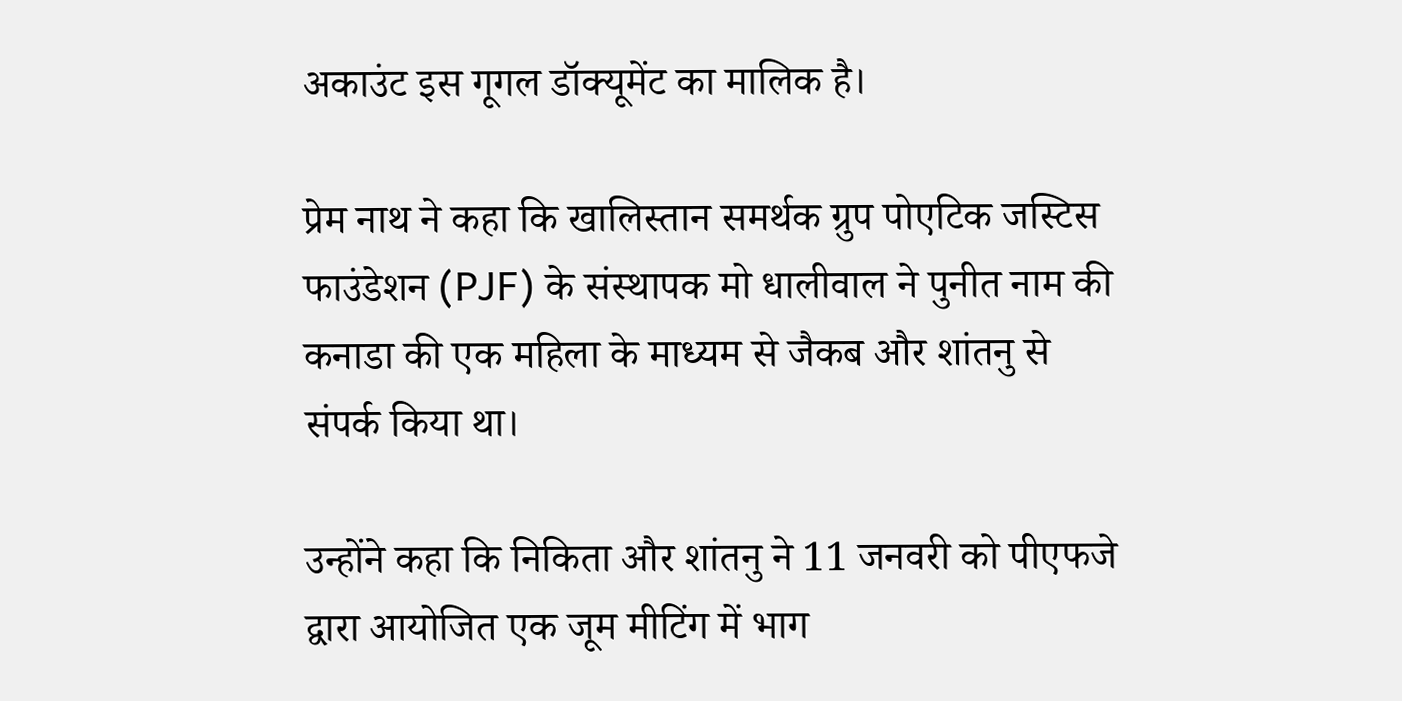अकाउंट इस गूगल डॉक्यूमेंट का मालिक है।

प्रेम नाथ ने कहा कि खालिस्तान समर्थक ग्रुप पोएटिक जस्टिस फाउंडेशन (PJF) के संस्थापक मो धालीवाल ने पुनीत नाम की कनाडा की एक महिला के माध्यम से जैकब और शांतनु से संपर्क किया था।

उन्होंने कहा कि निकिता और शांतनु ने 11 जनवरी को पीएफजे द्वारा आयोजित एक जूम मीटिंग में भाग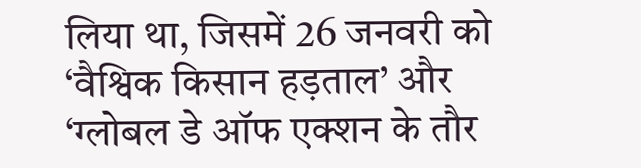लिया था, जिसमें 26 जनवरी को ‘वैश्विक किसान हड़ताल’ और ‘ग्लोबल डे ऑफ एक्शन के तौर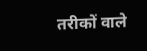तरीकों वाले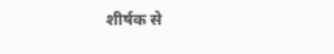शीर्षक से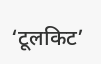‘टूलकिट’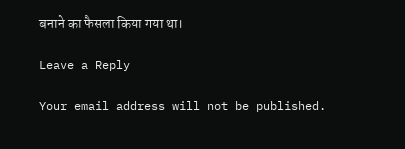बनाने का फैसला किया गया था।

Leave a Reply

Your email address will not be published.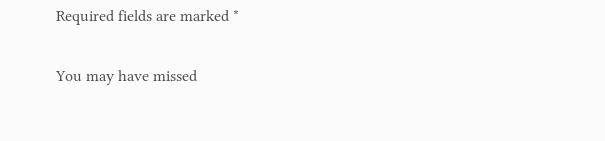Required fields are marked *

You may have missed